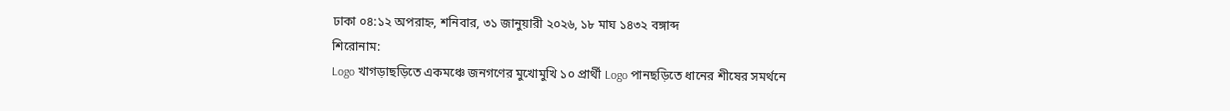ঢাকা ০৪:১২ অপরাহ্ন, শনিবার, ৩১ জানুয়ারী ২০২৬, ১৮ মাঘ ১৪৩২ বঙ্গাব্দ
শিরোনাম:
Logo খাগড়াছড়িতে একমঞ্চে জনগণের মুখোমুখি ১০ প্রার্থী Logo পানছড়িতে ধানের শীষের সমর্থনে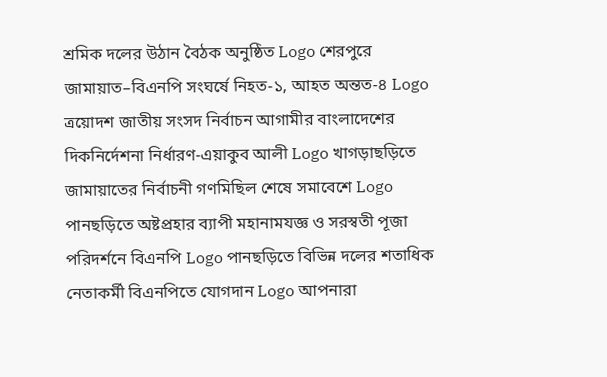শ্রমিক দলের উঠান বৈঠক অনুষ্ঠিত Logo শেরপুরে জামায়াত–বিএনপি সংঘর্ষে নিহত-১, আহত অন্তত-৪ Logo ত্রয়োদশ জাতীয় সংসদ নির্বাচন আগামীর বাংলাদেশের দিকনির্দেশনা নির্ধারণ-এয়াকুব আলী Logo খাগড়াছড়িতে জামায়াতের নির্বাচনী গণমিছিল শেষে সমাবেশে Logo পানছড়িতে অষ্টপ্রহার ব্যাপী মহানামযজ্ঞ ও সরস্বতী পূজা পরিদর্শনে বিএনপি Logo পানছড়িতে বিভিন্ন দলের শতাধিক নেতাকর্মী বিএনপিতে যোগদান Logo আপনারা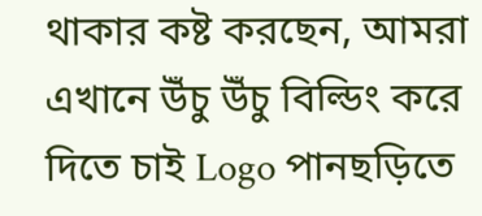থাকার কষ্ট করছেন, আমরা এখানে উঁচু উঁচু বিল্ডিং করে দিতে চাই Logo পানছড়িতে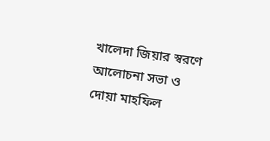খালেদা জিয়ার স্বরণে আলোচনা সভা ও দোয়া মাহফিল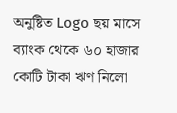অনুষ্টিত Logo ছয় মাসে ব্যাংক থেকে ৬০ হাজার কোটি টাকা ঋণ নিলো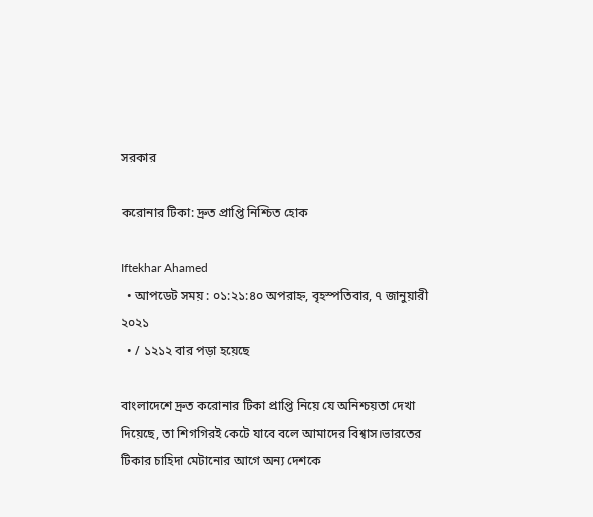সরকার

করোনার টিকা: দ্রুত প্রাপ্তি নিশ্চিত হোক

Iftekhar Ahamed
  • আপডেট সময় : ০১:২১:৪০ অপরাহ্ন, বৃহস্পতিবার, ৭ জানুয়ারী ২০২১
  • / ১২১২ বার পড়া হয়েছে

বাংলাদেশে দ্রুত করোনার টিকা প্রাপ্তি নিয়ে যে অনিশ্চয়তা দেখা দিয়েছে, তা শিগগিরই কেটে যাবে বলে আমাদের বিশ্বাস।ভারতের টিকার চাহিদা মেটানোর আগে অন্য দেশকে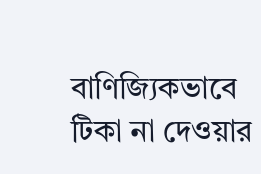বাণিজ্যিকভাবে টিকা না দেওয়ার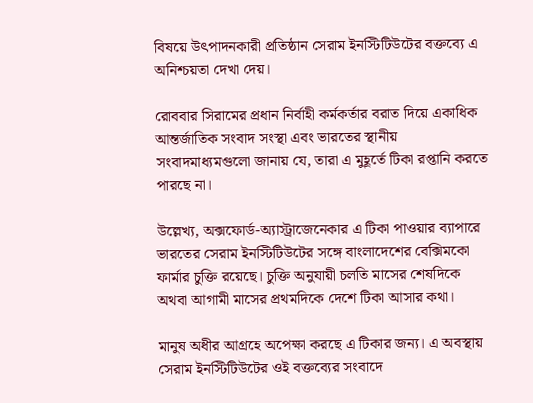বিষয়ে উৎপাদনকারী প্রতিষ্ঠান সেরাম ইনস্টিটিউটের বক্তব্যে এ অনিশ্চয়তা দেখা দেয়।

রোববার সিরামের প্রধান নির্বাহী কর্মকর্তার বরাত দিয়ে একাধিক আন্তর্জাতিক সংবাদ সংস্থা এবং ভারতের স্থানীয় সংবাদমাধ্যমগুলো জানায় যে, তারা এ মুহূর্তে টিকা রপ্তানি করতে পারছে না।

উল্লেখ্য, অক্সফোর্ড-অ্যাস্ট্রাজেনেকার এ টিকা পাওয়ার ব্যাপারে ভারতের সেরাম ইনস্টিটিউটের সঙ্গে বাংলাদেশের বেক্সিমকো ফার্মার চুক্তি রয়েছে। চুক্তি অনুযায়ী চলতি মাসের শেষদিকে অথবা আগামী মাসের প্রথমদিকে দেশে টিকা আসার কথা।

মানুষ অধীর আগ্রহে অপেক্ষা করছে এ টিকার জন্য। এ অবস্থায় সেরাম ইনস্টিটিউটের ওই বক্তব্যের সংবাদে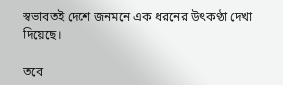স্বভাবতই দেশে জনমনে এক ধরনের উৎকণ্ঠা দেখা দিয়েছে।

তবে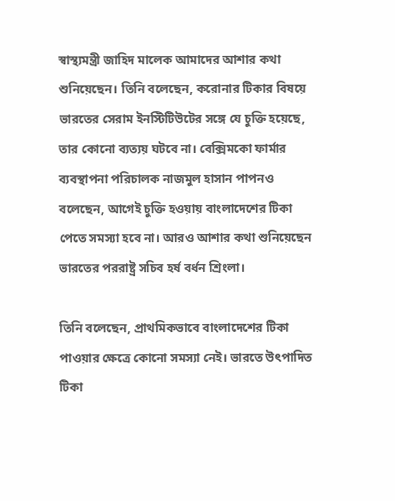স্বাস্থ্যমন্ত্রী জাহিদ মালেক আমাদের আশার কথা শুনিয়েছেন। তিনি বলেছেন, করোনার টিকার বিষয়ে ভারতের সেরাম ইনস্টিটিউটের সঙ্গে যে চুক্তি হয়েছে, তার কোনো ব্যত্যয় ঘটবে না। বেক্সিমকো ফার্মার ব্যবস্থাপনা পরিচালক নাজমুল হাসান পাপনও বলেছেন, আগেই চুক্তি হওয়ায় বাংলাদেশের টিকা পেতে সমস্যা হবে না। আরও আশার কথা শুনিয়েছেন ভারতের পররাষ্ট্র সচিব হর্ষ বর্ধন শ্রিংলা।

তিনি বলেছেন, প্রাথমিকভাবে বাংলাদেশের টিকা পাওয়ার ক্ষেত্রে কোনো সমস্যা নেই। ভারতে উৎপাদিত টিকা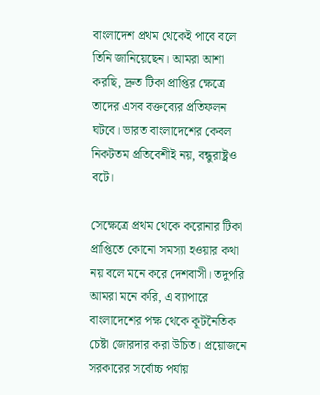বাংলাদেশ প্রথম থেকেই পাবে বলে তিনি জানিয়েছেন। আমরা আশা করছি, দ্রুত টিকা প্রাপ্তির ক্ষেত্রে তাদের এসব বক্তব্যের প্রতিফলন ঘটবে। ভারত বাংলাদেশের কেবল নিকটতম প্রতিবেশীই নয়, বন্ধুরাষ্ট্রও বটে।

সেক্ষেত্রে প্রথম থেকে করোনার টিকা প্রাপ্তিতে কোনো সমস্যা হওয়ার কথা নয় বলে মনে করে দেশবাসী। তদুপরি আমরা মনে করি, এ ব্যাপারে বাংলাদেশের পক্ষ থেকে কূটনৈতিক চেষ্টা জোরদার করা উচিত। প্রয়োজনে সরকারের সর্বোচ্চ পর্যায়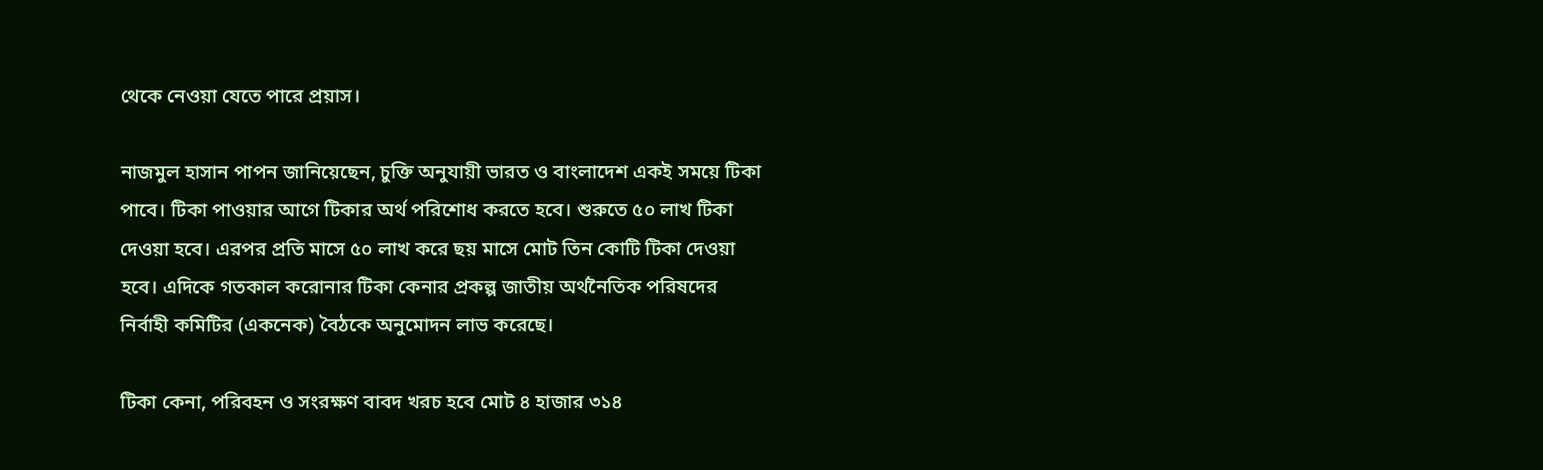থেকে নেওয়া যেতে পারে প্রয়াস।

নাজমুল হাসান পাপন জানিয়েছেন, চুক্তি অনুযায়ী ভারত ও বাংলাদেশ একই সময়ে টিকা পাবে। টিকা পাওয়ার আগে টিকার অর্থ পরিশোধ করতে হবে। শুরুতে ৫০ লাখ টিকা দেওয়া হবে। এরপর প্রতি মাসে ৫০ লাখ করে ছয় মাসে মোট তিন কোটি টিকা দেওয়া হবে। এদিকে গতকাল করোনার টিকা কেনার প্রকল্প জাতীয় অর্থনৈতিক পরিষদের নির্বাহী কমিটির (একনেক) বৈঠকে অনুমোদন লাভ করেছে।

টিকা কেনা, পরিবহন ও সংরক্ষণ বাবদ খরচ হবে মোট ৪ হাজার ৩১৪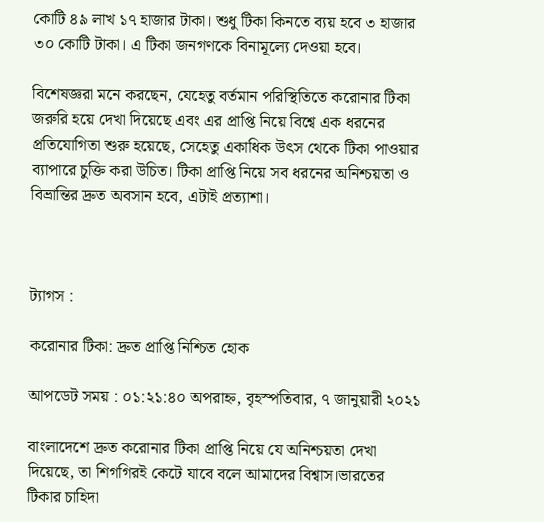কোটি ৪৯ লাখ ১৭ হাজার টাকা। শুধু টিকা কিনতে ব্যয় হবে ৩ হাজার ৩০ কোটি টাকা। এ টিকা জনগণকে বিনামূল্যে দেওয়া হবে।

বিশেষজ্ঞরা মনে করছেন, যেহেতু বর্তমান পরিস্থিতিতে করোনার টিকা জরুরি হয়ে দেখা দিয়েছে এবং এর প্রাপ্তি নিয়ে বিশ্বে এক ধরনের প্রতিযোগিতা শুরু হয়েছে, সেহেতু একাধিক উৎস থেকে টিকা পাওয়ার ব্যাপারে চুক্তি করা উচিত। টিকা প্রাপ্তি নিয়ে সব ধরনের অনিশ্চয়তা ও বিভ্রান্তির দ্রুত অবসান হবে, এটাই প্রত্যাশা।



ট্যাগস :

করোনার টিকা: দ্রুত প্রাপ্তি নিশ্চিত হোক

আপডেট সময় : ০১:২১:৪০ অপরাহ্ন, বৃহস্পতিবার, ৭ জানুয়ারী ২০২১

বাংলাদেশে দ্রুত করোনার টিকা প্রাপ্তি নিয়ে যে অনিশ্চয়তা দেখা দিয়েছে, তা শিগগিরই কেটে যাবে বলে আমাদের বিশ্বাস।ভারতের টিকার চাহিদা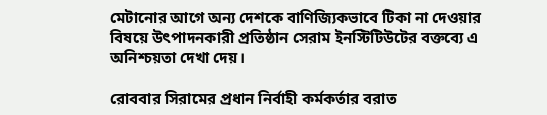মেটানোর আগে অন্য দেশকে বাণিজ্যিকভাবে টিকা না দেওয়ার বিষয়ে উৎপাদনকারী প্রতিষ্ঠান সেরাম ইনস্টিটিউটের বক্তব্যে এ অনিশ্চয়তা দেখা দেয়।

রোববার সিরামের প্রধান নির্বাহী কর্মকর্তার বরাত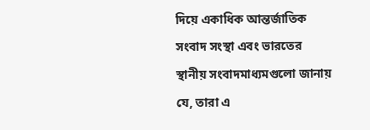দিয়ে একাধিক আন্তর্জাতিক সংবাদ সংস্থা এবং ভারতের স্থানীয় সংবাদমাধ্যমগুলো জানায় যে, তারা এ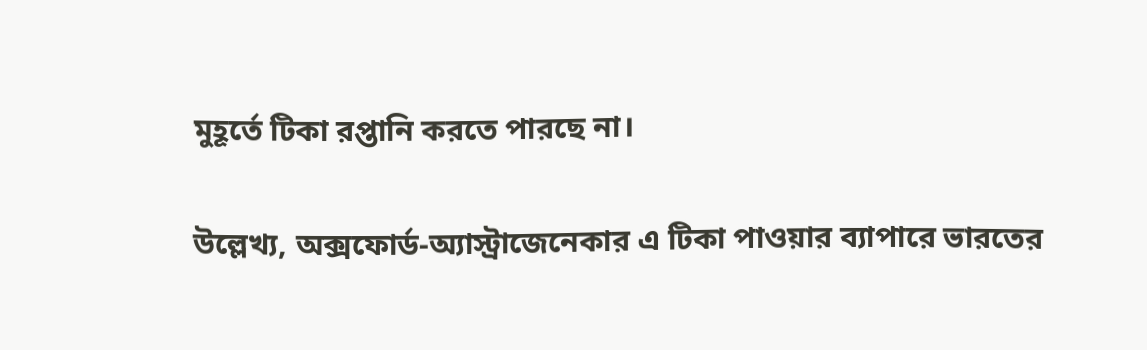মুহূর্তে টিকা রপ্তানি করতে পারছে না।

উল্লেখ্য, অক্সফোর্ড-অ্যাস্ট্রাজেনেকার এ টিকা পাওয়ার ব্যাপারে ভারতের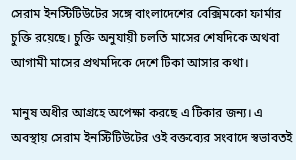সেরাম ইনস্টিটিউটের সঙ্গে বাংলাদেশের বেক্সিমকো ফার্মার চুক্তি রয়েছে। চুক্তি অনুযায়ী চলতি মাসের শেষদিকে অথবা আগামী মাসের প্রথমদিকে দেশে টিকা আসার কথা।

মানুষ অধীর আগ্রহে অপেক্ষা করছে এ টিকার জন্য। এ অবস্থায় সেরাম ইনস্টিটিউটের ওই বক্তব্যের সংবাদে স্বভাবতই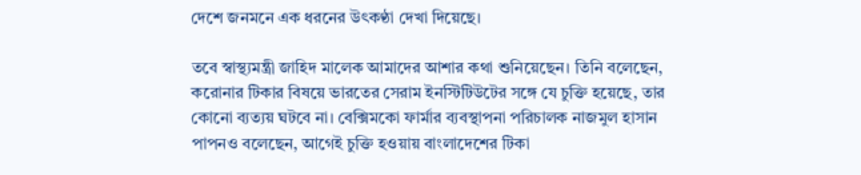দেশে জনমনে এক ধরনের উৎকণ্ঠা দেখা দিয়েছে।

তবে স্বাস্থ্যমন্ত্রী জাহিদ মালেক আমাদের আশার কথা শুনিয়েছেন। তিনি বলেছেন, করোনার টিকার বিষয়ে ভারতের সেরাম ইনস্টিটিউটের সঙ্গে যে চুক্তি হয়েছে, তার কোনো ব্যত্যয় ঘটবে না। বেক্সিমকো ফার্মার ব্যবস্থাপনা পরিচালক নাজমুল হাসান পাপনও বলেছেন, আগেই চুক্তি হওয়ায় বাংলাদেশের টিকা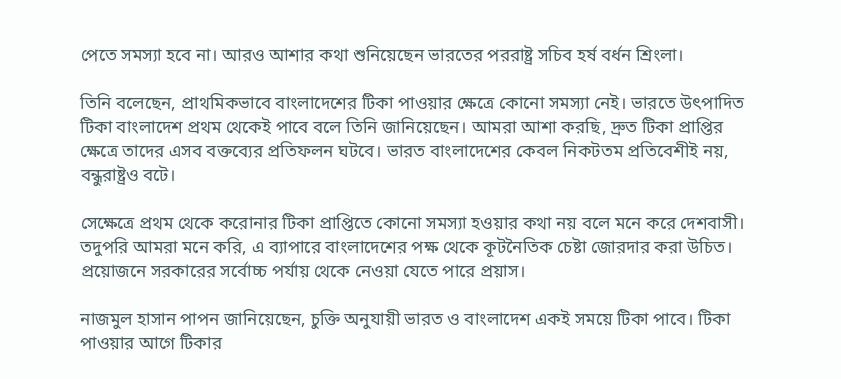পেতে সমস্যা হবে না। আরও আশার কথা শুনিয়েছেন ভারতের পররাষ্ট্র সচিব হর্ষ বর্ধন শ্রিংলা।

তিনি বলেছেন, প্রাথমিকভাবে বাংলাদেশের টিকা পাওয়ার ক্ষেত্রে কোনো সমস্যা নেই। ভারতে উৎপাদিত টিকা বাংলাদেশ প্রথম থেকেই পাবে বলে তিনি জানিয়েছেন। আমরা আশা করছি, দ্রুত টিকা প্রাপ্তির ক্ষেত্রে তাদের এসব বক্তব্যের প্রতিফলন ঘটবে। ভারত বাংলাদেশের কেবল নিকটতম প্রতিবেশীই নয়, বন্ধুরাষ্ট্রও বটে।

সেক্ষেত্রে প্রথম থেকে করোনার টিকা প্রাপ্তিতে কোনো সমস্যা হওয়ার কথা নয় বলে মনে করে দেশবাসী। তদুপরি আমরা মনে করি, এ ব্যাপারে বাংলাদেশের পক্ষ থেকে কূটনৈতিক চেষ্টা জোরদার করা উচিত। প্রয়োজনে সরকারের সর্বোচ্চ পর্যায় থেকে নেওয়া যেতে পারে প্রয়াস।

নাজমুল হাসান পাপন জানিয়েছেন, চুক্তি অনুযায়ী ভারত ও বাংলাদেশ একই সময়ে টিকা পাবে। টিকা পাওয়ার আগে টিকার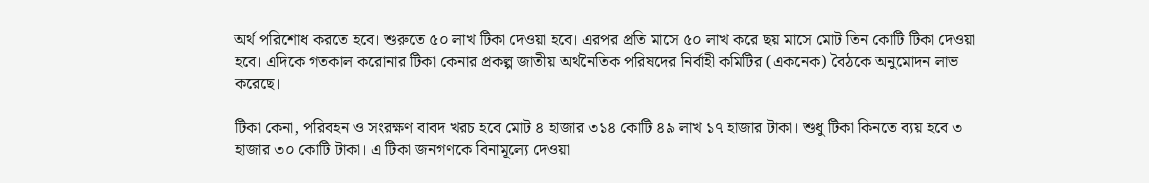অর্থ পরিশোধ করতে হবে। শুরুতে ৫০ লাখ টিকা দেওয়া হবে। এরপর প্রতি মাসে ৫০ লাখ করে ছয় মাসে মোট তিন কোটি টিকা দেওয়া হবে। এদিকে গতকাল করোনার টিকা কেনার প্রকল্প জাতীয় অর্থনৈতিক পরিষদের নির্বাহী কমিটির (একনেক) বৈঠকে অনুমোদন লাভ করেছে।

টিকা কেনা, পরিবহন ও সংরক্ষণ বাবদ খরচ হবে মোট ৪ হাজার ৩১৪ কোটি ৪৯ লাখ ১৭ হাজার টাকা। শুধু টিকা কিনতে ব্যয় হবে ৩ হাজার ৩০ কোটি টাকা। এ টিকা জনগণকে বিনামূল্যে দেওয়া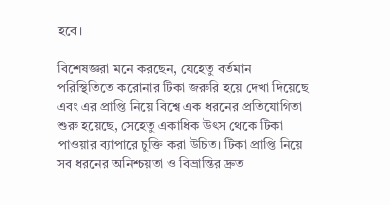হবে।

বিশেষজ্ঞরা মনে করছেন, যেহেতু বর্তমান পরিস্থিতিতে করোনার টিকা জরুরি হয়ে দেখা দিয়েছে এবং এর প্রাপ্তি নিয়ে বিশ্বে এক ধরনের প্রতিযোগিতা শুরু হয়েছে, সেহেতু একাধিক উৎস থেকে টিকা পাওয়ার ব্যাপারে চুক্তি করা উচিত। টিকা প্রাপ্তি নিয়ে সব ধরনের অনিশ্চয়তা ও বিভ্রান্তির দ্রুত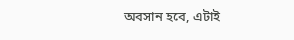অবসান হবে, এটাই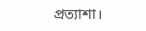প্রত্যাশা।